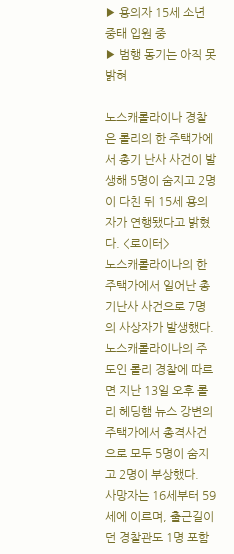▶ 용의자 15세 소년 중태 입원 중
▶ 범행 동기는 아직 못 밝혀

노스캐롤라이나 경찰은 롤리의 한 주택가에서 총기 난사 사건이 발생해 5명이 숨지고 2명이 다친 뒤 15세 용의자가 연행됐다고 밝혔다. <로이터>
노스캐롤라이나의 한 주택가에서 일어난 총기난사 사건으로 7명의 사상자가 발생했다.
노스캐롤라이나의 주도인 롤리 경찰에 따르면 지난 13일 오후 롤리 헤딩햄 뉴스 강변의 주택가에서 총격사건으로 모두 5명이 숨지고 2명이 부상했다.
사망자는 16세부터 59세에 이르며, 출근길이던 경찰관도 1명 포함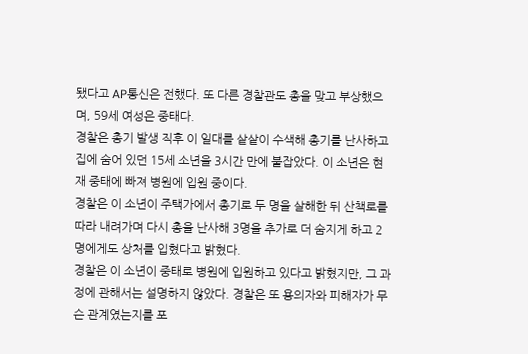됐다고 AP통신은 전했다. 또 다른 경찰관도 총을 맞고 부상했으며, 59세 여성은 중태다.
경찰은 총기 발생 직후 이 일대를 샅샅이 수색해 총기를 난사하고 집에 숨어 있던 15세 소년을 3시간 만에 붙잡았다. 이 소년은 현재 중태에 빠져 병원에 입원 중이다.
경찰은 이 소년이 주택가에서 총기로 두 명을 살해한 뒤 산책로를 따라 내려가며 다시 총을 난사해 3명을 추가로 더 숨지게 하고 2명에게도 상처를 입혔다고 밝혔다.
경찰은 이 소년이 중태로 병원에 입원하고 있다고 밝혔지만, 그 과정에 관해서는 설명하지 않았다. 경찰은 또 용의자와 피해자가 무슨 관계였는지를 포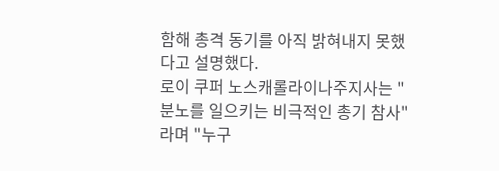함해 총격 동기를 아직 밝혀내지 못했다고 설명했다.
로이 쿠퍼 노스캐롤라이나주지사는 "분노를 일으키는 비극적인 총기 참사"라며 "누구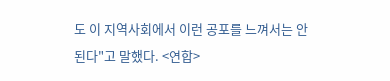도 이 지역사회에서 이런 공포를 느껴서는 안 된다"고 말했다. <연합>